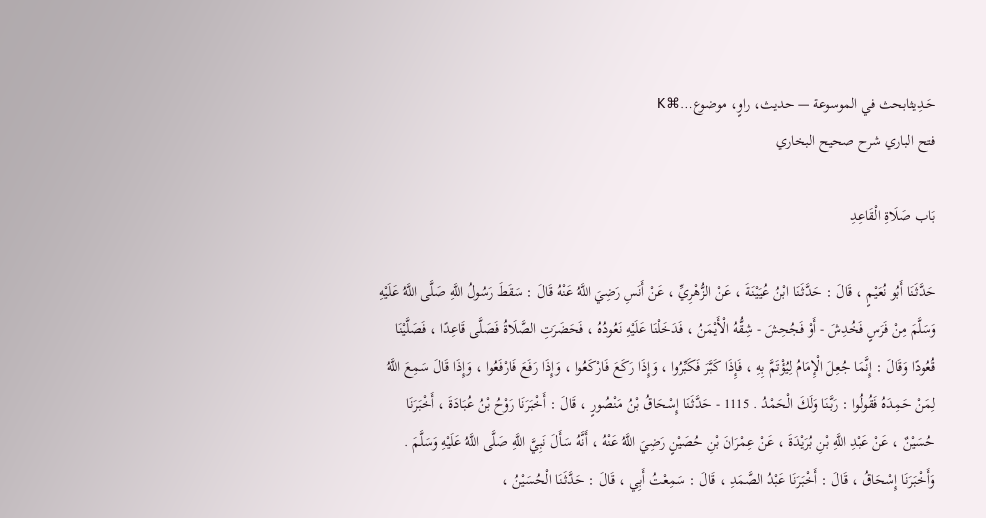حَـدِيثابحث في الموسوعة — حديث، راوٍ، موضوع…⌘K
فتح الباري شرح صحيح البخاري

بَاب صَلَاةِ الْقَاعِدِ

حَدَّثَنَا أَبُو نُعَيْمٍ ، قَالَ : حَدَّثَنَا ابْنُ عُيَيْنَةَ ، عَنْ الزُّهْرِيِّ ، عَنْ أَنَسِ رَضِيَ اللَّهُ عَنْهُ قَالَ : سَقَطَ رَسُولُ اللَّهِ صَلَّى اللَّهُ عَلَيْهِ وَسَلَّمَ مِنْ فَرَسٍ فَخُدِشَ - أَوْ فَجُحِشَ - شِقُّهُ الْأَيْمَنُ ، فَدَخَلْنَا عَلَيْهِ نَعُودُهُ ، فَحَضَرَتِ الصَّلَاةُ فَصَلَّى قَاعِدًا ، فَصَلَّيْنَا قُعُودًا وَقَالَ : إِنَّمَا جُعِلَ الْإِمَامُ لِيُؤْتَمَّ بِهِ ، فَإِذَا كَبَّرَ فَكَبِّرُوا ، وَإِذَا رَكَعَ فَارْكَعُوا ، وَإِذَا رَفَعَ فَارْفَعُوا ، وَإِذَا قَالَ سَمِعَ اللَّهُ لِمَنْ حَمِدَهُ فَقُولُوا : رَبَّنَا وَلَكَ الْحَمْدُ . 1115 - حَدَّثَنَا إِسْحَاقُ بْنُ مَنْصُورٍ ، قَالَ : أَخْبَرَنَا رَوْحُ بْنُ عُبَادَةَ ، أَخْبَرَنَا حُسَيْنٌ ، عَنْ عَبْدِ اللَّهِ بْنِ بُرَيْدَةَ ، عَنْ عِمْرَانَ بْنِ حُصَيْنٍ رَضِيَ اللَّهُ عَنْهُ ، أَنَّهُ سَأَلَ نَبِيَّ اللَّهِ صَلَّى اللَّهُ عَلَيْهِ وَسَلَّمَ . وَأَخْبَرَنَا إِسْحَاقُ ، قَالَ : أَخْبَرَنَا عَبْدُ الصَّمَدِ ، قَالَ : سَمِعْتُ أَبِي ، قَالَ : حَدَّثَنَا الْحُسَيْنُ ،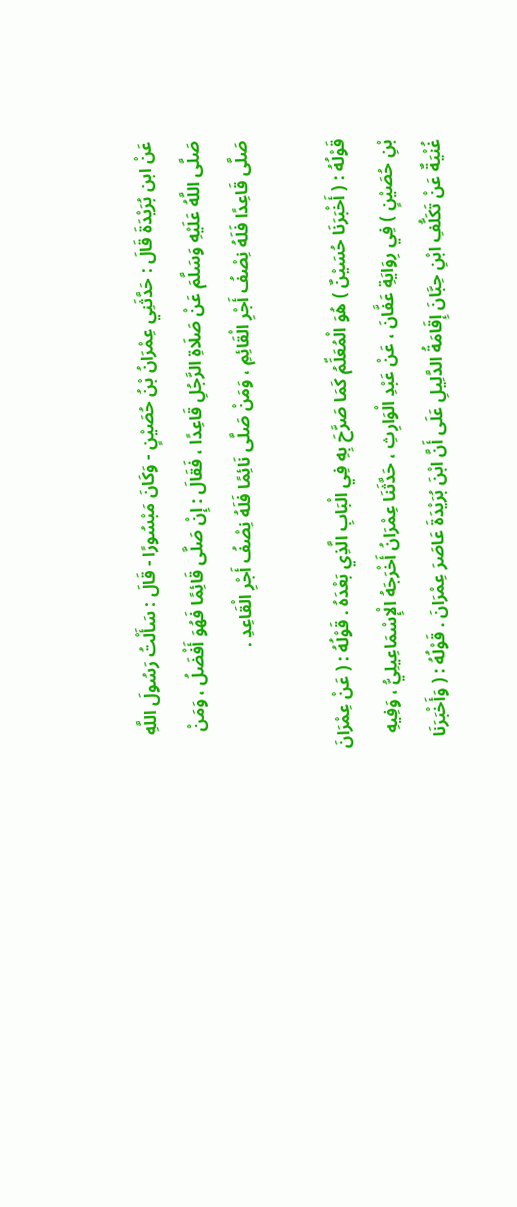عَنْ ابن بُرَيْدَةَ قَالَ : حَدَّثَنِي عِمْرَانُ بْنُ حُصَيْنٍ - وَكَانَ مَبْسُورًا - قَالَ : سَأَلْتُ رَسُولَ اللَّهِ صَلَّى اللَّهُ عَلَيْهِ وَسَلَّمَ عَنْ صَلَاةِ الرَّجُلِ قَاعِدًا ، فَقَالَ : إِنْ صَلَّى قَائِمًا فَهُوَ أَفْضَلُ ، وَمَنْ صَلَّى قَاعِدًا فَلَهُ نِصْفُ أَجْرِ الْقَائِمِ ، وَمَنْ صَلَّى نَائِمًا فَلَهُ نِصْفُ أَجْرِ الْقَاعِدِ .

قَوْلُهُ : ( أَخْبَرَنَا حُسَيْنٌ ) هُوَ الْمُعَلِّمُ كَمَا صَرَّحَ بِهِ فِي الْبَابِ الَّذِي بَعْدَهُ . قَوْلُهُ : ( عَنْ عِمْرَانَ بْنِ حُصَيْنٍ ) فِي رِوَايَةِ عَفَّانَ ، عَنْ عَبْدِ الْوَارِثِ ، حَدَّثَنَا عِمْرَانُ أَخْرَجَهُ الْإِسْمَاعِيلِيُّ ، وَفِيهِ غُنْيَةٌ عَنْ تَكَلُّفِ ابْنِ حِبَّانَ إِقَامَةُ الدَّلِيلِ عَلَى أَنَّ ابْنَ بُرَيْدَةَ عَاصَرَ عِمْرَانَ . قَوْلُهُ : ( وَأَخْبَرَنَا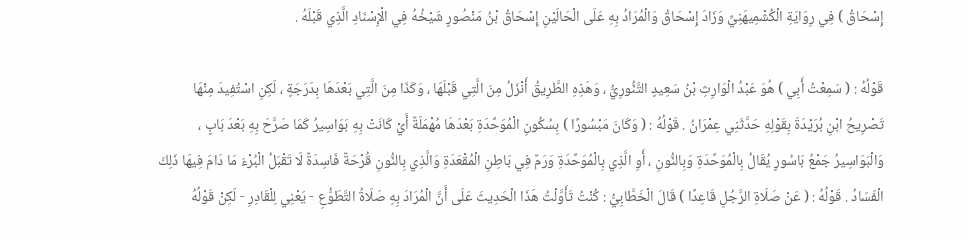إِسْحَاقُ ) فِي رِوَايَةِ الْكُشْمِيهَنِيِّ وَزَادَ إِسْحَاقُ وَالْمُرَادُ بِهِ عَلَى الْحَالَيْنِ إِسْحَاقُ بْنُ مَنْصُورٍ شَيْخُهُ فِي الْإِسْنَادِ الَّذِي قَبْلَهُ .

قَوْلُهُ : ( سَمِعْتُ أَبِي ) هُوَ عَبْدُ الْوَارِثِ بْنُ سَعِيدٍ التَّنُّورِيُّ ، وَهَذِهِ الطَّرِيقُ أَنْزَلُ مِنَ الَّتِي قَبْلَهَا ، وَكَذَا مِنَ الَّتِي بَعْدَهَا بِدَرَجَةٍ ، لَكِنِ اسْتُفِيدَ مِنْهَا تَصْرِيحُ ابْنِ بُرَيْدَةَ بِقَوْلِهِ حَدَّثَنِي عِمْرَانُ . قَوْلُهُ : ( وَكَانَ مَبْسُورًا ) بِسُكُونِ الْمُوَحَّدَةِ بَعْدَهَا مُهْمَلَةٌ أَيْ كَانَتْ بِهِ بَوَاسِيرُ كَمَا صَرَّحَ بِهِ بَعْدَ بَابٍ ، وَالْبَوَاسِيرُ جَمْعُ بَاسُورٍ يُقَالُ بِالْمُوَحَّدَةِ وَبِالنُّونِ ، أَوِ الَّذِي بِالْمُوَحَّدَةِ وَرَمٌ فِي بَاطِنِ الْمُقْعَدَةِ وَالَّذِي بِالنُّونِ قُرْحَةٌ فَاسِدَةٌ لَا تَقْبَلُ الْبُرْءَ مَا دَامَ فِيهَا ذَلِكَ الْفَسَادُ . قَوْلُهُ : ( عَنْ صَلَاةِ الرَّجُلِ قَاعِدًا ) قَالَ الْخَطَّابِيُّ : كُنْتُ تَأَوَّلْتُ هَذَا الْحَدِيثَ عَلَى أَنَّ الْمُرَادَ بِهِ صَلَاةُ التَّطَوُّعِ - يَعْنِي لِلْقَادِرِ - لَكِنْ قَوْلُهُ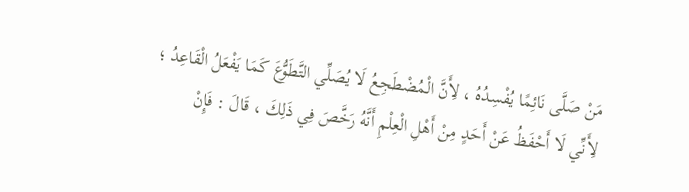مَنْ صَلَّى نَائِمًا يُفْسِدُهُ ، لِأَنَّ الْمُضْطَجِعُ لَا يُصَلِّي التَّطَوُّعَ كَمَا يَفْعَلُ الْقَاعِدُ ؛ لِأَنِّي لَا أَحْفَظُ عَنْ أَحَدٍ مِنْ أَهْلِ الْعِلْمِ أَنَّهُ رَخَّصَ فِي ذَلِكَ ، قَالَ : فَإِنْ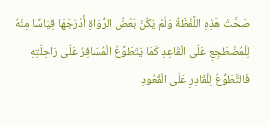صَحَّتْ هَذِهِ اللَّفْظَةُ وَلَمْ يَكُنْ بَعْضُ الرُّوَاةِ أَدْرَجَهَا قِيَاسًا مِنْهُ لِلْمُضْطَجِعِ عَلَى الْقَاعِدِ كَمَا يَتَطَوَّعُ الْمُسَافِرُ عَلَى رَاحِلَتِهِ فَالتَّطَوُّعُ لِلْقَادِرِ عَلَى الْقُعُودِ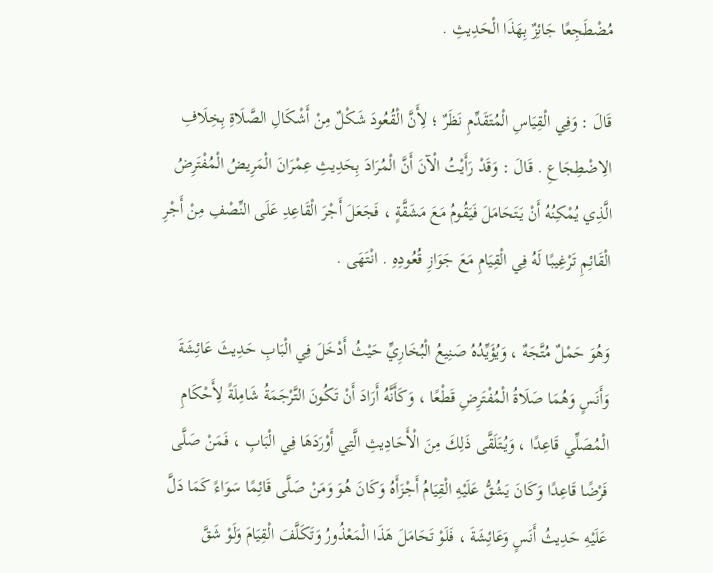مُضْطَجِعًا جَائِزٌ بِهَذَا الْحَدِيثِ .

قَالَ : وَفِي الْقِيَاسِ الْمُتَقَدِّمِ نَظَرٌ ؛ لِأَنَّ الْقُعُودَ شَكْلٌ مِنْ أَشْكَالِ الصَّلَاةِ بِخِلَافِ الِاضْطِجَاعِ . قَالَ : وَقَدْ رَأَيْتُ الْآنَ أَنَّ الْمُرَادَ بِحَدِيثِ عِمْرَانَ الْمَرِيضُ الْمُفْتَرِضُ الَّذِي يُمْكِنُهُ أَنْ يَتَحَامَلَ فَيَقُومُ مَعَ مَشَقَّةٍ ، فَجَعَلَ أَجْرَ الْقَاعِدِ عَلَى النِّصْفِ مِنْ أَجْرِ الْقَائِمِ تَرْغِيبًا لَهُ فِي الْقِيَامِ مَعَ جَوَازِ قُعُودِهِ . انْتَهَى .

وَهُوَ حَمْلٌ مُتَّجَهٌ ، وَيُؤَيِّدُهُ صَنِيعُ الْبُخَارِيِّ حَيْثُ أَدْخَلَ فِي الْبَابِ حَدِيثَ عَائِشَةَ وَأَنَسٍ وَهُمَا صَلَاةُ الْمُفْتَرِضِ قَطْعًا ، وَكَأَنَّهُ أَرَادَ أَنْ تَكُونَ التَّرْجَمَةُ شَامِلَةً لِأَحْكَامِ الْمُصَلِّي قَاعِدًا ، وَيُتَلَقَّى ذَلِكَ مِنَ الْأَحَادِيثِ الَّتِي أَوْرَدَهَا فِي الْبَابِ ، فَمَنْ صَلَّى فَرْضًا قَاعِدًا وَكَانَ يَشُقُّ عَلَيْهِ الْقِيَامُ أَجْزَأَهُ وَكَانَ هُوَ وَمَنْ صَلَّى قَائِمًا سَوَاءً كَمَا دَلَّ عَلَيْهِ حَدِيثُ أَنَسٍ وَعَائِشَةَ ، فَلَوْ تَحَامَلَ هَذَا الْمَعْذُورُ وَتَكَلَّفَ الْقِيَامَ وَلَوْ شَقَّ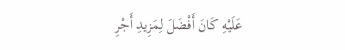عَلَيْهِ كَانَ أَفْضَلَ لِمَزِيدِ أَجْرِ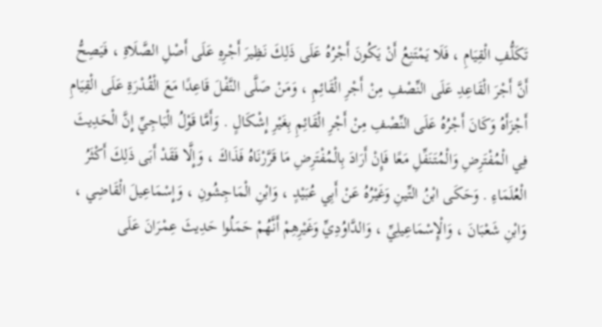تَكَلُّفِ الْقِيَامِ ، فَلَا يَمْتَنِعُ أَنْ يَكُونَ أَجْرُهُ عَلَى ذَلِكَ نَظِيرَ أَجْرِهِ عَلَى أَصْلِ الصَّلَاةِ ، فَيَصِحُّ أَنَّ أَجْرَ الْقَاعِدِ عَلَى النِّصْفِ مِنْ أَجْرِ الْقَائِمِ ، وَمَنْ صَلَّى النَّفْلَ قَاعِدًا مَعَ الْقُدْرَةِ عَلَى الْقِيَامِ أَجْزَأَهُ وَكَانَ أَجْرُهُ عَلَى النِّصْفِ مِنْ أَجْرِ الْقَائِمِ بِغَيْرِ إِشْكَالٍ . وَأَمَّا قَوْلُ الْبَاجِيِّ إِنَّ الْحَدِيثَ فِي الْمُفْتَرِضِ وَالْمُتَنَفِّلِ مَعًا فَإِنْ أَرَادَ بِالْمُفْتَرِضِ مَا قَرَّرْنَاهُ فَذَاكَ ، وَإِلَّا فَقَدْ أَبَى ذَلِكَ أَكْثَرُ الْعُلَمَاءِ . وَحَكَى ابْنُ التِّينِ وَغَيْرُهُ عَنْ أَبِي عُبَيْدٍ ، وَابْنِ الْمَاجِشُونِ ، وَإِسْمَاعِيلَ الْقَاضِي ، وَابْنِ شَعْبَانَ ، وَالْإِسْمَاعِيلِيِّ ، وَالدَّاوُدِيِّ وَغَيْرِهِمْ أَنَّهُمْ حَمَلُوا حَدِيثَ عِمْرَانَ عَلَى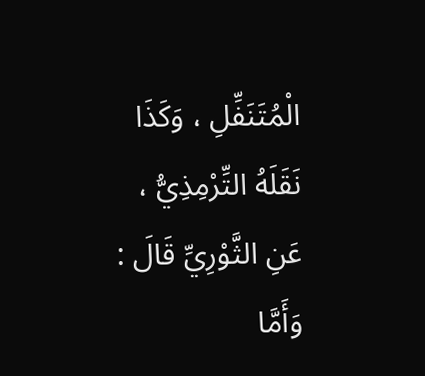الْمُتَنَفِّلِ ، وَكَذَا نَقَلَهُ التِّرْمِذِيُّ ، عَنِ الثَّوْرِيِّ قَالَ : وَأَمَّا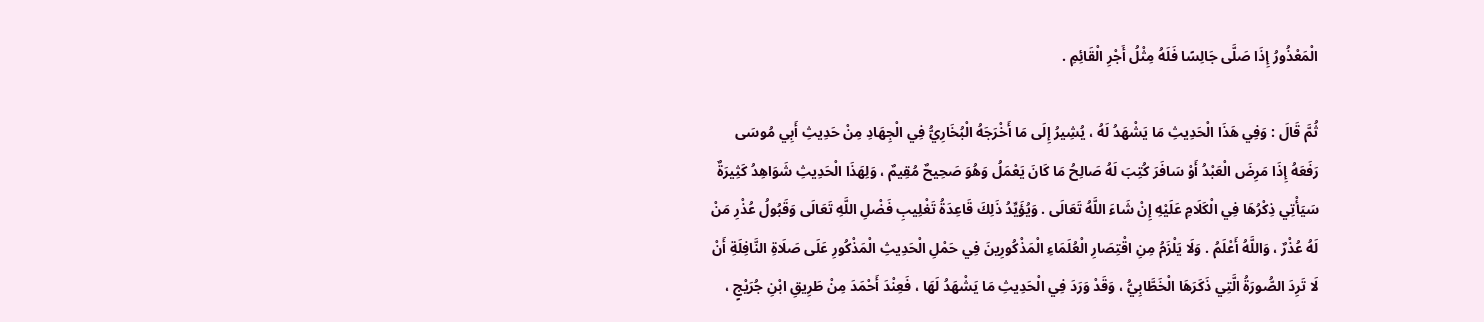الْمَعْذُورُ إِذَا صَلَّى جَالِسًا فَلَهُ مِثْلُ أَجْرِ الْقَائِمِ .

ثُمَّ قَالَ : وَفِي هَذَا الْحَدِيثِ مَا يَشْهَدُ لَهُ ، يُشِيرُ إِلَى مَا أَخْرَجَهُ الْبُخَارِيُّ فِي الْجِهَادِ مِنْ حَدِيثِ أَبِي مُوسَى رَفَعَهُ إِذَا مَرِضَ الْعَبْدُ أَوْ سَافَرَ كُتِبَ لَهُ صَالِحُ مَا كَانَ يَعْمَلُ وَهُوَ صَحِيحٌ مُقِيمٌ ، وَلِهَذَا الْحَدِيثِ شَوَاهِدُ كَثِيرَةٌ سَيَأْتِي ذِكْرُهَا فِي الْكَلَامِ عَلَيْهِ إِنْ شَاءَ اللَّهُ تَعَالَى . وَيُؤَيِّدُ ذَلِكَ قَاعِدَةُ تَغْلِيبِ فَضْلِ اللَّهِ تَعَالَى وَقَبُولُ عُذْرِ مَنْ لَهُ عُذْرٌ ، وَاللَّهُ أَعْلَمُ . وَلَا يَلْزَمُ مِنِ اقْتِصَارِ الْعُلَمَاءِ الْمَذْكُورِينَ فِي حَمْلِ الْحَدِيثِ الْمَذْكُورِ عَلَى صَلَاةِ النَّافِلَةِ أَنْ لَا تَرِدَ الصُّورَةُ الَّتِي ذَكَرَهَا الْخَطَّابِيُّ ، وَقَدْ وَرَدَ فِي الْحَدِيثِ مَا يَشْهَدُ لَهَا ، فَعِنْدَ أَحْمَدَ مِنْ طَرِيقِ ابْنِ جُرَيْجٍ ،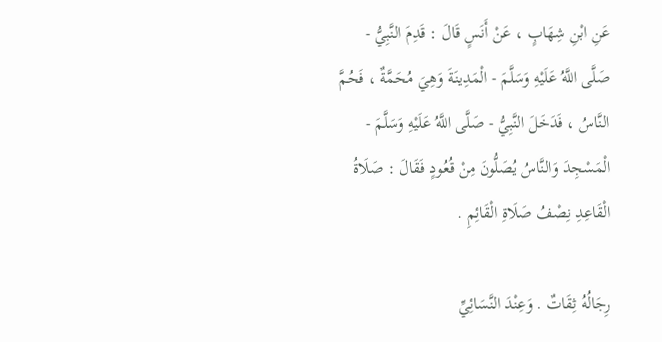عَنِ ابْنِ شِهَابٍ ، عَنْ أَنَسٍ قَالَ : قَدِمَ النَّبِيُّ - صَلَّى اللَّهُ عَلَيْهِ وَسَلَّمَ - الْمَدِينَةَ وَهِيَ مُحَمَّةٌ ، فَحُمَّ النَّاسُ ، فَدَخَلَ النَّبِيُّ - صَلَّى اللَّهُ عَلَيْهِ وَسَلَّمَ - الْمَسْجِدَ وَالنَّاسُ يُصَلُّونَ مِنْ قُعُودٍ فَقَالَ : صَلَاةُ الْقَاعِدِ نِصْفُ صَلَاةِ الْقَائِمِ .

رِجَالُهُ ثِقَاتٌ . وَعِنْدَ النَّسَائِيِّ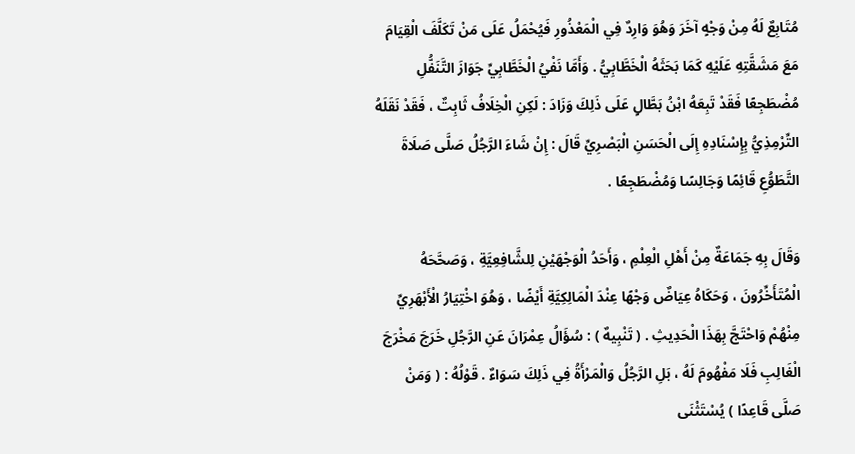مُتَابِعٌ لَهُ مِنْ وَجْهٍ آخَرَ وَهُوَ وَارِدٌ فِي الْمَعْذُورِ فَيُحْمَلُ عَلَى مَنْ تَكَلَّفَ الْقِيَامَ مَعَ مَشَقَّتِهِ عَلَيْهِ كَمَا بَحَثَهُ الْخَطَّابِيُّ . وَأَمَّا نَفْيُ الْخَطَّابِيِّ جَوَازَ التَّنَفُّلِ مُضْطَجِعًا فَقَدْ تَبِعَهُ ابْنُ بَطَّالٍ عَلَى ذَلِكَ وَزَادَ : لَكِنِ الْخِلَافُ ثَابِتٌ ، فَقَدْ نَقَلَهُ التِّرْمِذِيُّ بِإِسْنَادِهِ إِلَى الْحَسَنِ الْبَصْرِيِّ قَالَ : إِنْ شَاءَ الرَّجُلُ صَلَّى صَلَاةَ التَّطَوُّعِ قَائِمًا وَجَالِسًا وَمُضْطَجِعًا .

وَقَالَ بِهِ جَمَاعَةٌ مِنْ أَهْلِ الْعِلْمِ ، وَأَحَدُ الْوَجْهَيْنِ لِلشَّافِعِيَّةِ ، وَصَحَّحَهُ الْمُتَأَخِّرُونَ ، وَحَكَاهُ عِيَاضٌ وَجْهًا عِنْدَ الْمَالِكِيَّةِ أَيْضًا ، وَهُوَ اخْتِيَارُ الْأَبْهَرِيِّ مِنْهُمْ وَاحْتَجَّ بِهَذَا الْحَدِيثِ . ( تَنْبِيهٌ ) : سُؤَالُ عِمْرَانَ عَنِ الرَّجُلِ خَرَجَ مَخْرَجَ الْغَالِبِ فَلَا مَفْهُومَ لَهُ ، بَلِ الرَّجُلُ وَالْمَرْأَةُ فِي ذَلِكَ سَوَاءٌ . قَوْلُهُ : ( وَمَنْ صَلَّى قَاعِدًا ) يُسْتَثْنَى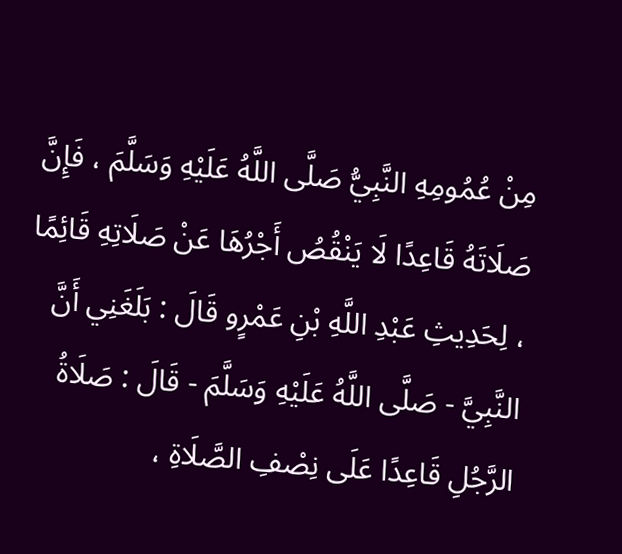مِنْ عُمُومِهِ النَّبِيُّ صَلَّى اللَّهُ عَلَيْهِ وَسَلَّمَ ، فَإِنَّ صَلَاتَهُ قَاعِدًا لَا يَنْقُصُ أَجْرُهَا عَنْ صَلَاتِهِ قَائِمًا ، لِحَدِيثِ عَبْدِ اللَّهِ بْنِ عَمْرٍو قَالَ : بَلَغَنِي أَنَّ النَّبِيَّ - صَلَّى اللَّهُ عَلَيْهِ وَسَلَّمَ - قَالَ : صَلَاةُ الرَّجُلِ قَاعِدًا عَلَى نِصْفِ الصَّلَاةِ ،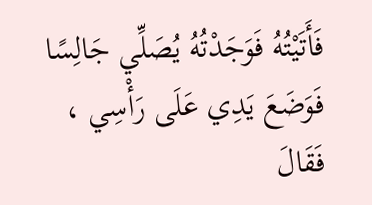فَأَتَيْتُهُ فَوَجَدْتُهُ يُصَلِّي جَالِسًا فَوَضَعَ يَدِي عَلَى رَأْسِي ، فَقَالَ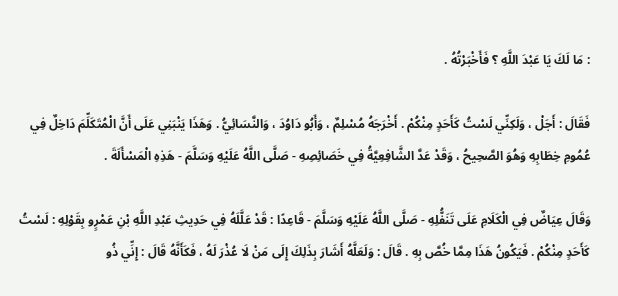: مَا لَكَ يَا عَبْدَ اللَّهِ ؟ فَأَخْبَرْتُهُ .

فَقَالَ : أَجَلْ ، وَلَكِنِّي لَسْتُ كَأَحَدٍ مِنْكُمْ . أَخْرَجَهُ مُسْلِمٌ ، وَأَبُو دَاوُدَ ، وَالنَّسَائِيُّ . وَهَذَا يَنْبَنِي عَلَى أَنَّ الْمُتَكَلِّمَ دَاخِلٌ فِي عُمُومِ خِطَابِهِ وَهُوَ الصَّحِيحُ ، وَقَدْ عَدَّ الشَّافِعِيَّةُ فِي خَصَائِصِهِ - صَلَّى اللَّهُ عَلَيْهِ وَسَلَّمَ - هَذِهِ الْمَسْأَلَةَ .

وَقَالَ عِيَاضٌ فِي الْكَلَامِ عَلَى تَنَفُّلِهِ - صَلَّى اللَّهُ عَلَيْهِ وَسَلَّمَ - قَاعِدًا : قَدْ عَلَّلَهُ فِي حَدِيثِ عَبْدِ اللَّهِ بْنِ عَمْرٍو بِقَوْلِهِ : لَسْتُ كَأَحَدٍ مِنْكُمْ . فَيَكُونُ هَذَا مِمَّا خُصَّ بِهِ . قَالَ : وَلَعَلَّهُ أَشَارَ بِذَلِكَ إِلَى مَنْ لَا عُذْرَ لَهُ ، فَكَأَنَّهُ قَالَ : إِنِّي ذُو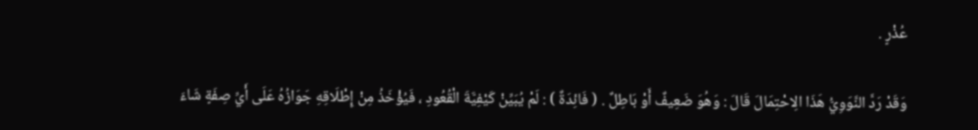عُذْرٍ .

وَقَدْ رَدَّ النَّوَوِيُّ هَذَا الِاحْتِمَالَ قَالَ : وَهُوَ ضَعِيفٌ أَوْ بَاطِلٌ . ( فَائِدَةٌ ) : لَمْ يُبَيِّنْ كَيْفِيَّةَ الْقُعُودِ ، فَيُؤْخَذُ مِنْ إِطْلَاقِهِ جَوَازُهُ عَلَى أَيِّ صِفَةٍ شَاءَ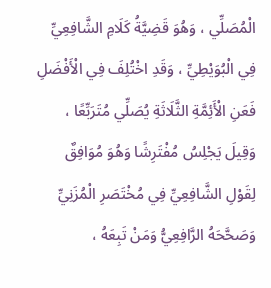الْمُصَلِّي ، وَهُوَ قَضِيَّةُ كَلَامِ الشَّافِعِيِّ فِي الْبُوَيْطِيِّ ، وَقَدِ اخْتُلِفَ فِي الْأَفْضَلِ فَعَنِ الْأَئِمَّةِ الثَّلَاثَةِ يُصَلِّي مُتَرَبِّعًا ، وَقِيلَ يَجْلِسُ مُفْتَرِشًا وَهُوَ مُوَافِقٌ لِقَوْلِ الشَّافِعِيِّ فِي مُخْتَصَرِ الْمُزَنِيِّ وَصَحَّحَهُ الرَّافِعِيُّ وَمَنْ تَبِعَهُ ،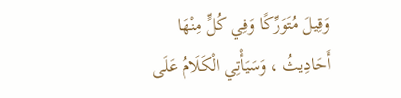وَقِيلَ مُتَوَرِّكًا وَفِي كُلٍّ مِنْهَا أَحَادِيثُ ، وَسَيَأْتِي الْكَلَامُ عَلَى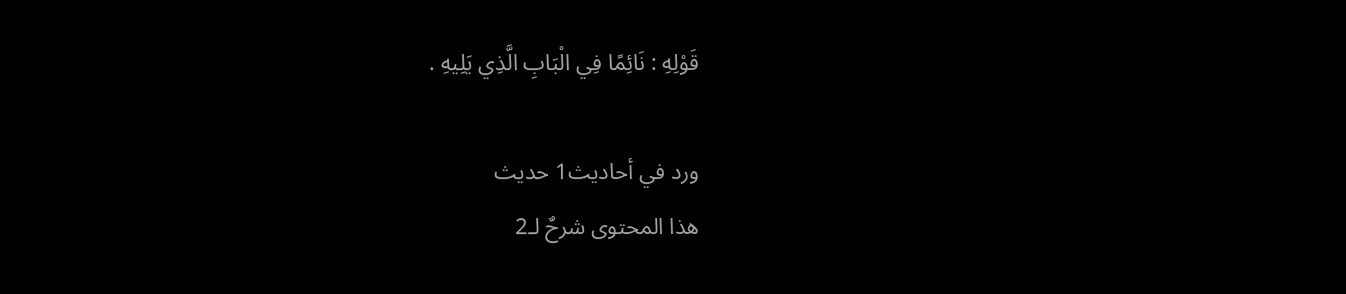قَوْلِهِ : نَائِمًا فِي الْبَابِ الَّذِي يَلِيهِ .

ورد في أحاديث1 حديث
هذا المحتوى شرحٌ لـ2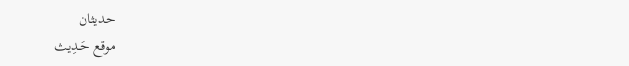حديثان
موقع حَـدِيث